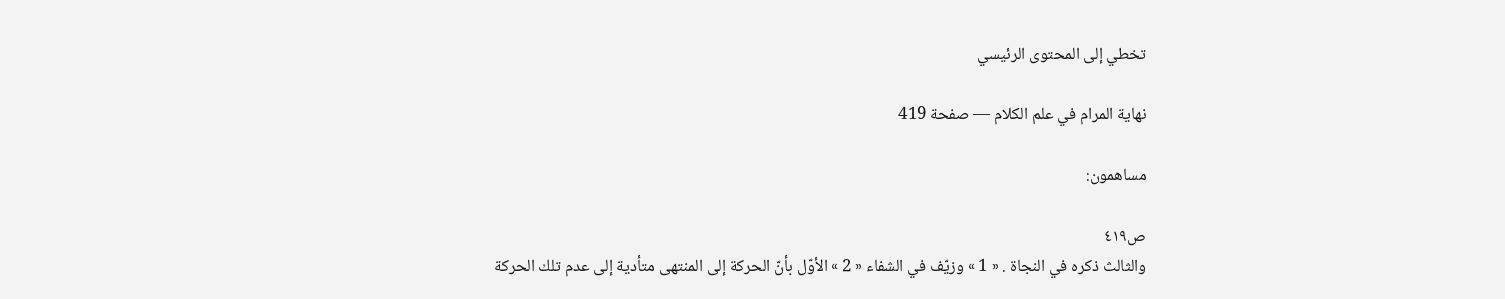تخطي إلى المحتوى الرئيسي

نهاية المرام في علم الكلام — صفحة 419

مساهمون:

ص٤١٩
والثالث ذكره في النجاة . « 1 » وزيّف في الشفاء « 2 » الأوّل بأنّ الحركة إلى المنتهى متأدية إلى عدم تلك الحركة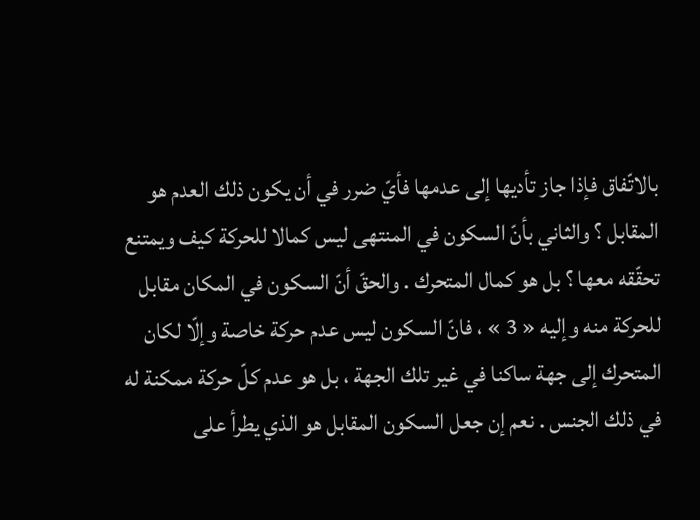بالاتّفاق فإذا جاز تأديها إلى عدمها فأيّ ضرر في أن يكون ذلك العدم هو المقابل ؟ والثاني بأنّ السكون في المنتهى ليس كمالا للحركة كيف ويمتنع تحقّقه معها ؟ بل هو كمال المتحرك . والحقّ أنّ السكون في المكان مقابل للحركة منه وإليه « 3 » ، فانّ السكون ليس عدم حركة خاصة وإلّا لكان المتحرك إلى جهة ساكنا في غير تلك الجهة ، بل هو عدم كلّ حركة ممكنة له في ذلك الجنس . نعم إن جعل السكون المقابل هو الذي يطرأ على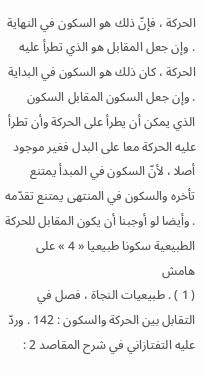الحركة ، فإنّ ذلك هو السكون في النهاية . وإن جعل المقابل هو الذي تطرأ عليه الحركة ، كان ذلك هو السكون في البداية . وإن جعل السكون المقابل السكون الذي يمكن أن يطرأ على الحركة وأن تطرأ عليه الحركة معا على البدل فغير موجود أصلا ، لأنّ السكون في المبدأ يمتنع تأخره والسكون في المنتهى يمتنع تقدّمه . وأيضا لو أوجبنا أن يكون المقابل للحركة الطبيعية سكونا طبيعيا « 4 » على
هامش
( 1 ) . طبيعيات النجاة ، فصل في التقابل بين الحركة والسكون : 142 . وردّ عليه التفتازاني في شرح المقاصد 2 :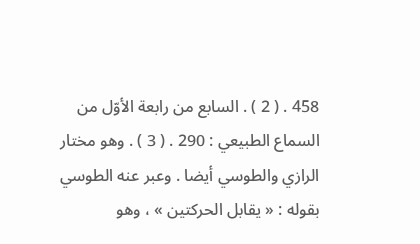458 . ( 2 ) . السابع من رابعة الأوّل من السماع الطبيعي : 290 . ( 3 ) . وهو مختار الرازي والطوسي أيضا . وعبر عنه الطوسي بقوله : « يقابل الحركتين » ، وهو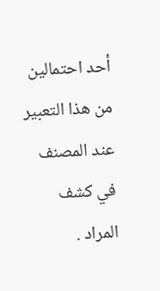أحد احتمالين من هذا التعبير عند المصنف في كشف المراد .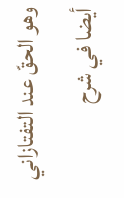وهو الحقّ عند التفتازاني أيضا في شرح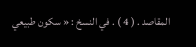المقاصد . ( 4 ) . في النسخ : « سكون طبيعي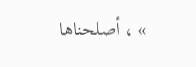» ، أصلحناها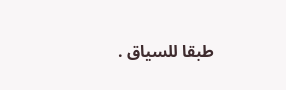طبقا للسياق .